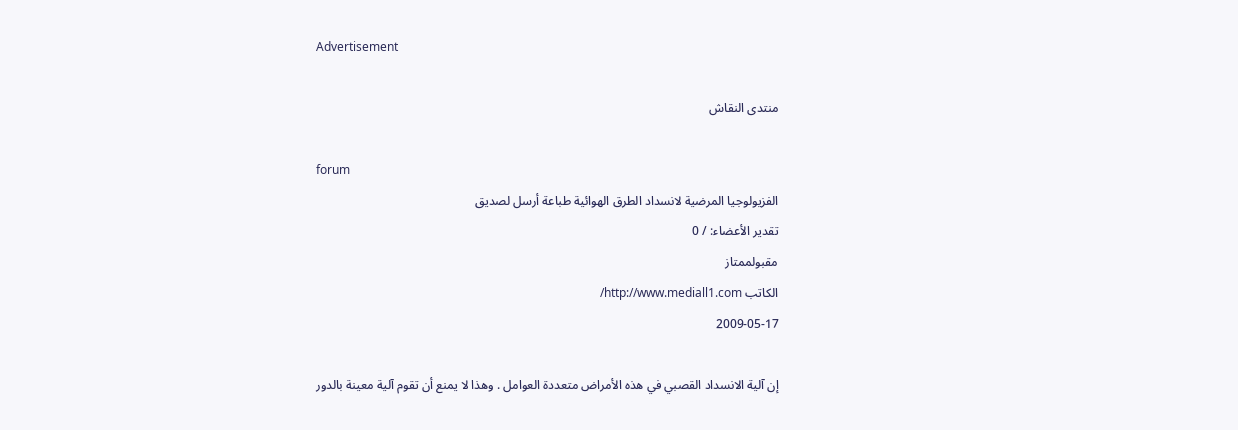Advertisement

منتدى النقاش

forum
الفزيولوجيا المرضية لانسداد الطرق الهوائية طباعة أرسل لصديق
تقدير الأعضاء: / 0
مقبولممتاز
الكاتب http://www.mediall1.com/
2009-05-17

إن آلية الانسداد القصبي في هذه الأمراض متعددة العوامل . وهذا لا يمنع أن تقوم آلية معينة بالدور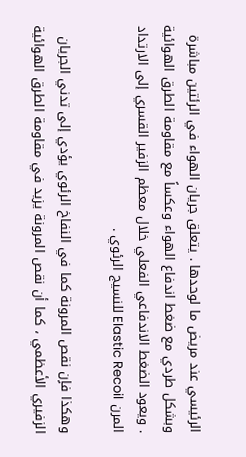الرئيسي عند مريض ما لوحدها . يتعلق جريان الهواء في الرئتين مباشرة وبشكل طردي مع ضغط اندفاع الهواء وعكساً مع مقاومة الطرق الهوائية . ويعود الضغط الاندفاعي الفعلي خلال معظم الزفير القسري إلى الارتداد المرن Elastic Recoil للنسيج الرئوي .

وهكذا فاٍن نقص المرونة كما في النفاخ الرئوي يؤدي إلى تدني الجريان الزفيري الأعظمي ، كما أن نقص المرونة يزيد في مقاومة الطرق الهوائية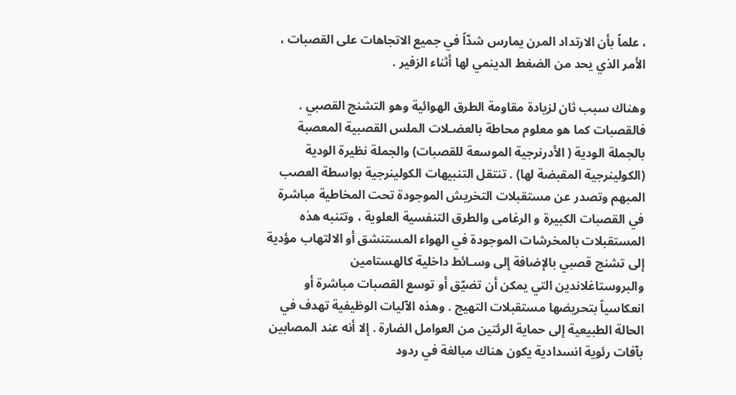، علماً بأن الارتداد المرن يمارس شدّاً في جميع الاتجاهات على القصبات ، الأمر الذي يحد من الضغط الدينمي لها أثناء الزفير .

وهناك سبب ثان لزيادة مقاومة الطرق الهوائية وهو التشنج القصبي . فالقصبات كما هو معلوم محاطة بالعضـلات الملس القصبية المعصبة بالجملة الودية ( الأدرنرجية الموسعة للقصبات) والجملة نظيرة الودية (الكولينرجية المقبضة لها) . تنتقل التنبيهات الكولينرجية بواسطة العصب المبهم وتصدر عن مستقبلات التخريش الموجودة تحت المخاطية مباشرة في القصبات الكبيرة و الرغامى والطرق التنفسية العلوية ، وتتنبه هذه المستقبلات بالمخرشات الموجودة في الهواء المستنشق أو الالتهاب مؤدية إلى تشنج قصبي بالإضافة إلى وسـائط داخلية كالهستامين والبروستاغلاندين التي يمكن أن تضيّق أو توسع القصبات مباشرة أو انعكاسياً بتحريضها مستقبلات التهيج . وهذه الآليات الوظيفية تهدف في الحالة الطبيعية إلى حماية الرئتين من العوامل الضارة . إلا أنه عند المصابين بآفات رئوية انسدادية يكون هناك مبالغة في ردود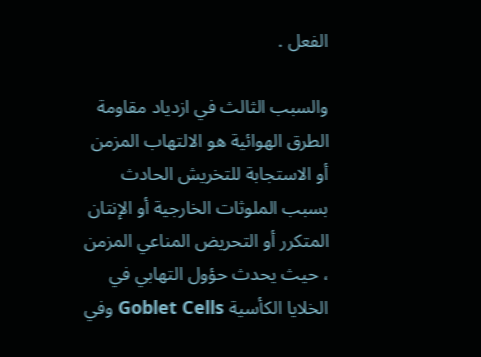الفعل .

والسبب الثالث في ازدياد مقاومة الطرق الهوائية هو الالتهاب المزمن أو الاستجابة للتخريش الحادث بسبب الملوثات الخارجية أو الإنتان المتكرر أو التحريض المناعي المزمن ، حيث يحدث حؤول التهابي في الخلايا الكأسية Goblet Cells وفي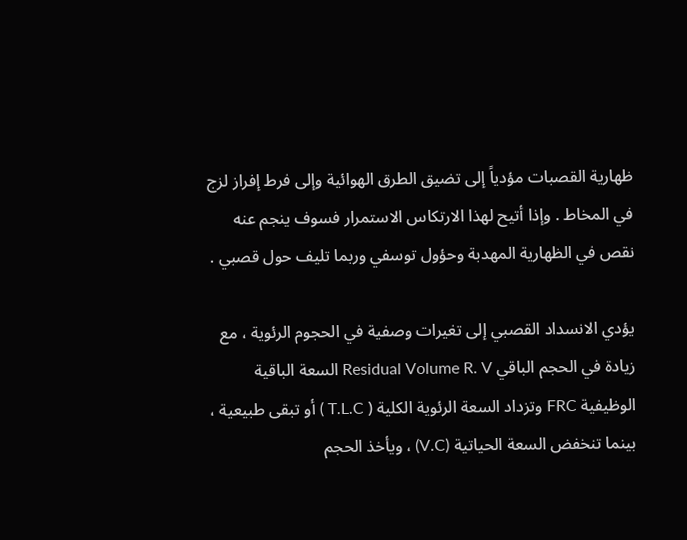ظهارية القصبات مؤدياً إلى تضيق الطرق الهوائية وإلى فرط إفراز لزج في المخاط . وإذا أتيح لهذا الارتكاس الاستمرار فسوف ينجم عنه نقص في الظهارية المهدبة وحؤول توسفي وربما تليف حول قصبي .

يؤدي الانسداد القصبي إلى تغيرات وصفية في الحجوم الرئوية ، مع زيادة في الحجم الباقي Residual Volume R. V السعة الباقية الوظيفية FRC وتزداد السعة الرئوية الكلية ( T.L.C ) أو تبقى طبيعية ، بينما تنخفض السعة الحياتية (V.C) ، ويأخذ الحجم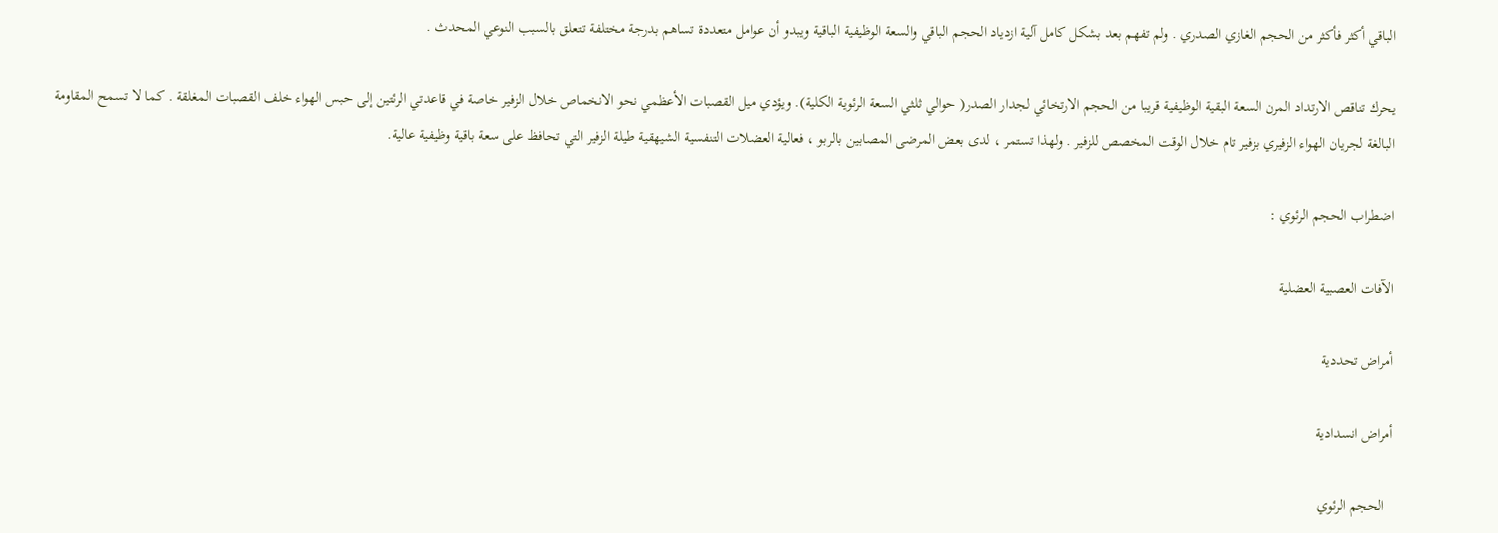الباقي أكثر فأكثر من الحجم الغازي الصدري . ولم تفهم بعد بشكل كامل آلية ازدياد الحجم الباقي والسعة الوظيفية الباقية ويبدو أن عوامل متعددة تساهم بدرجة مختلفة تتعلق بالسبب النوعي المحدث .

يحرك تناقص الارتداد المرن السعة البقية الوظيفية قريبا من الحجم الارتخائي لجدار الصدر( حوالي ثلثي السعة الرئوية الكلية). ويؤدي ميل القصبات الأعظمي نحو الانخماص خلال الزفير خاصة في قاعدتي الرئتين إلى حبس الهواء خلف القصبات المغلقة . كما لا تسمح المقاومة البالغة لجريان الهواء الزفيري بزفير تام خلال الوقت المخصص للزفير . ولهذا تستمر ، لدى بعض المرضى المصابين بالربو ، فعالية العضلات التنفسية الشيهقية طيلة الزفير التي تحافظ على سعة باقية وظيفية عالية.

اضطراب الحجم الرئوي :

الآفات العصبية العضلية

أمراض تحددية

أمراض انسدادية

  الحجم الرئوي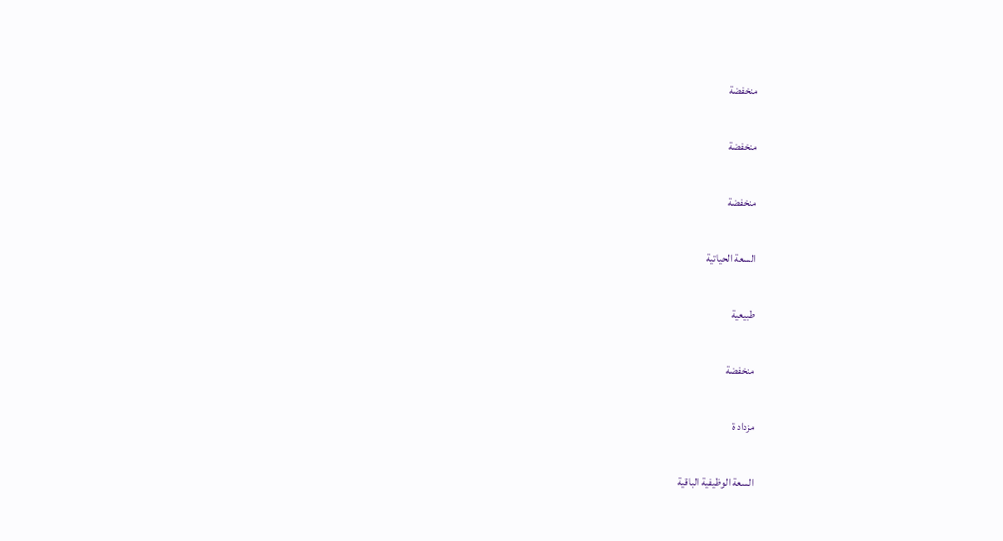منخفضة

منخفضة

منخفضة

السعة الحياتية

طبيعية

منخفضة

مزداد ة

السعة الوظيفية الباقية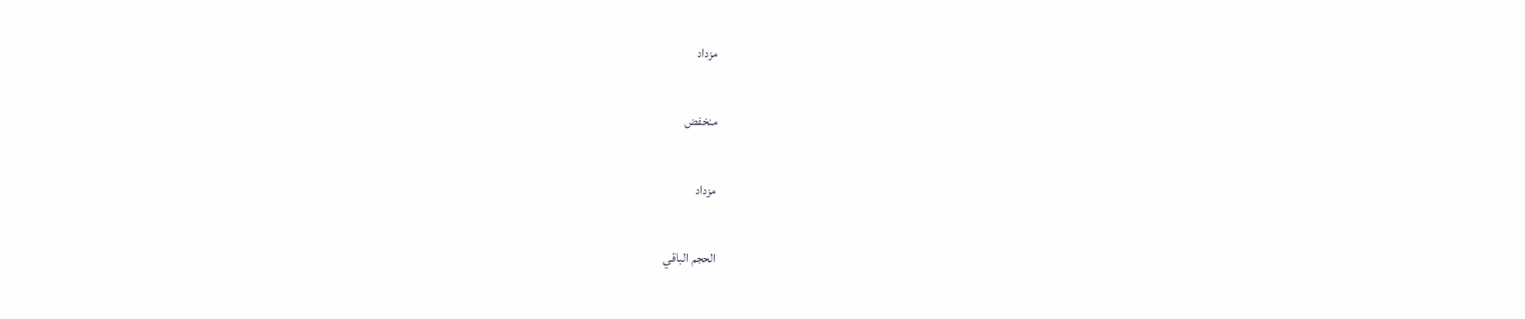مزداد

منخفض

مزداد

الحجم الباقي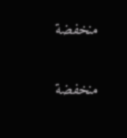منخفضة

منخفضة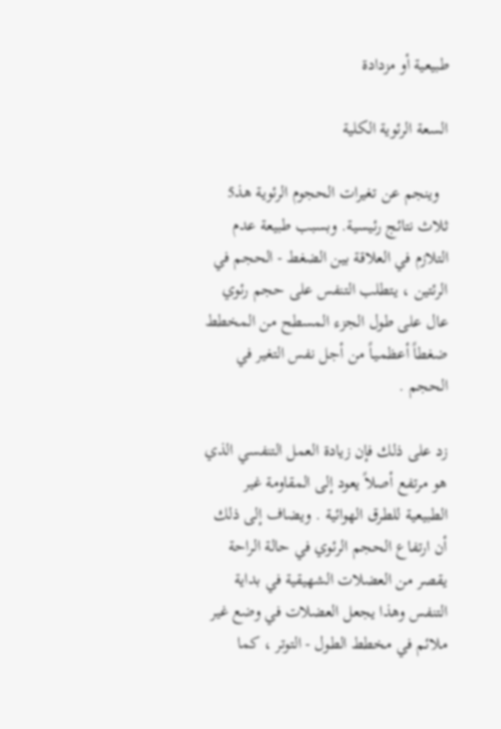طبيعية أو مزدادة

السعة الرئوية الكلية

  وينجم عن تغيرات الحجوم الرئوية هذ5 ثلاث نتائج رئيسية. وبسبب طبيعة عدم التلازم في العلاقة بين الضغط - الحجم في الرئتين ، يتطلب التنفس على حجم رئوي عال على طول الجزء المسطح من المخطط ضغطاً أعظميـاً من أجل نفس التغير في الحجم .

زد على ذلك فإن زيادة العمل التنفسي الذي هو مرتفع أصلاً يعود إلى المقاومة غير الطبيعية للطرق الهوائية . ويضاف إلى ذلك أن ارتفاع الحجم الرئوي في حالة الراحة يقصر من العضلات الشهيقية في بداية التنفس وهذا يجعل العضلات في وضع غير ملائم في مخطط الطول - التوتر ، كما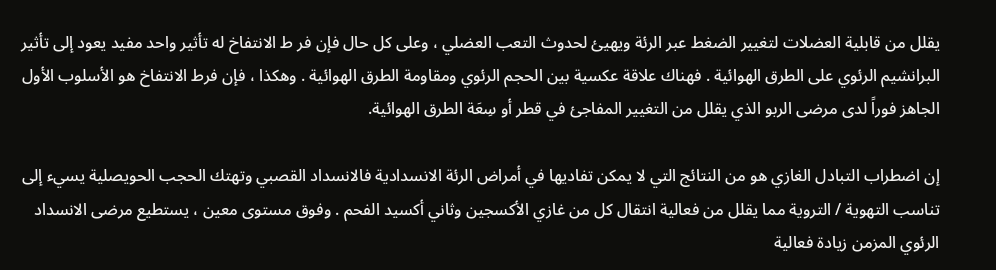يقلل من قابلية العضلات لتغيير الضغط عبر الرئة ويهيئ لحدوث التعب العضلي ، وعلى كل حال فإن فر ط الانتفاخ له تأثير واحد مفيد يعود إلى تأثير البرانشيم الرئوي على الطرق الهوائية . فهناك علاقة عكسية بين الحجم الرئوي ومقاومة الطرق الهوائية . وهكذا ، فإن فرط الانتفاخ هو الأسلوب الأول الجاهز فوراً لدى مرضى الربو الذي يقلل من التغيير المفاجئ في قطر أو سِعَة الطرق الهوائية.

إن اضطراب التبادل الغازي هو من النتائج التي لا يمكن تفاديها في أمراض الرئة الانسدادية فالانسداد القصبي وتهتك الحجب الحويصلية يسيء إلى تناسب التهوية / التروية مما يقلل من فعالية انتقال كل من غازي الأكسجين وثاني أكسيد الفحم . وفوق مستوى معين ، يستطيع مرضى الانسداد الرئوي المزمن زيادة فعالية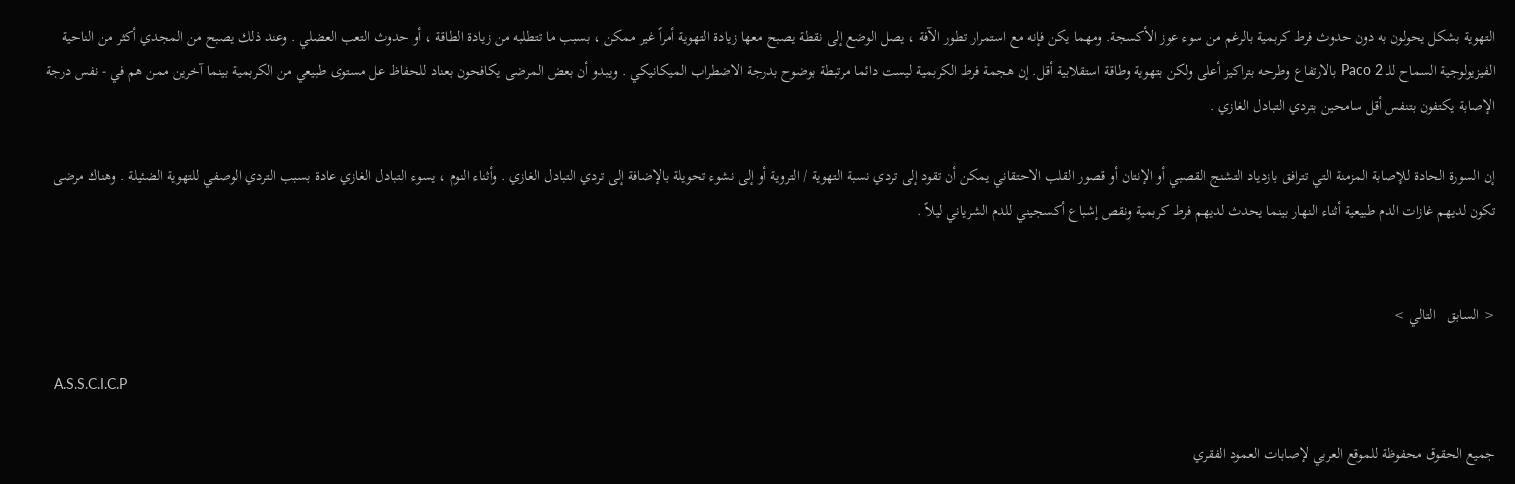التهوية بشكل يحولون به دون حدوث فرط كربمية بالرغم من سوء عوز الأكسجة. ومهما يكن فإنه مع استمرار تطور الآفة ، يصل الوضع إلى نقطة يصبح معها زيادة التهوية أمراً غير ممكن ، بسبب ما تتطلبه من زيادة الطاقة ، أو حدوث التعب العضلي . وعند ذلك يصبح من المجدي أكثر من الناحية الفيزيولوجية السماح للـ Paco 2 بالارتفاع وطرحه بتراكيز أعلى ولكن بتهوية وطاقة استقلابية أقل. إن هجمة فرط الكربمية ليست دائما مرتبطة بوضوح بدرجة الاضطراب الميكانيكي . ويبدو أن بعض المرضى يكافحون بعناد للحفاظ عل مستوى طبيعي من الكربمية بينما آخرين ممن هم في - نفس درجة الإصابة يكتفون بتنفس أقل سامحين بتردي التبادل الغازي .

إن السورة الحادة للإصابة المزمنة التي تترافق بازدياد التشنج القصبي أو الإنتان أو قصور القلب الاحتقاني يمكن أن تقود إلى تردي نسبة التهوية / التروية أو إلى نشوء تحويلة بالإضافة إلى تردي التبادل الغازي . وأثناء النوم ، يسوء التبادل الغازي عادة بسبب التردي الوصفي للتهوية الضئيلة . وهناك مرضى تكون لديهم غازات الدم طبيعية أثناء النهار بينما يحدث لديهم فرط كربمية ونقص إشباع أكسجيني للدم الشرياني ليلاً .


< السابق   التالي >

  A.S.S.C.I.C.P

جميع الحقوق محفوظة للموقع العربي لإصابات العمود الفقري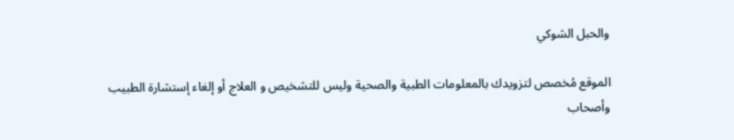والحبل الشوكي

الموقع مُخصص لتزويدك بالمعلومات الطبية والصحية وليس للتشخيص و العلاج أو إلغاء إستشارة الطبيب
وأصحاب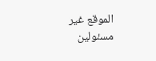الموقع غير مسئولين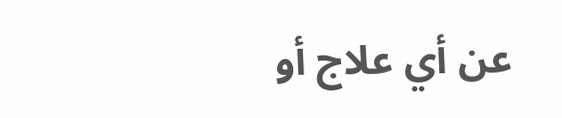عن أي علاج أو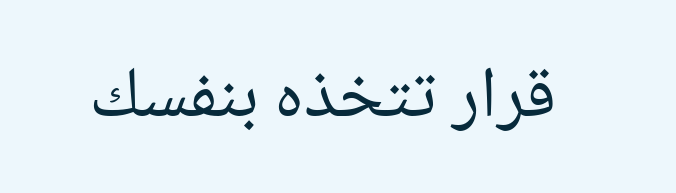قرار تتخذه بنفسك